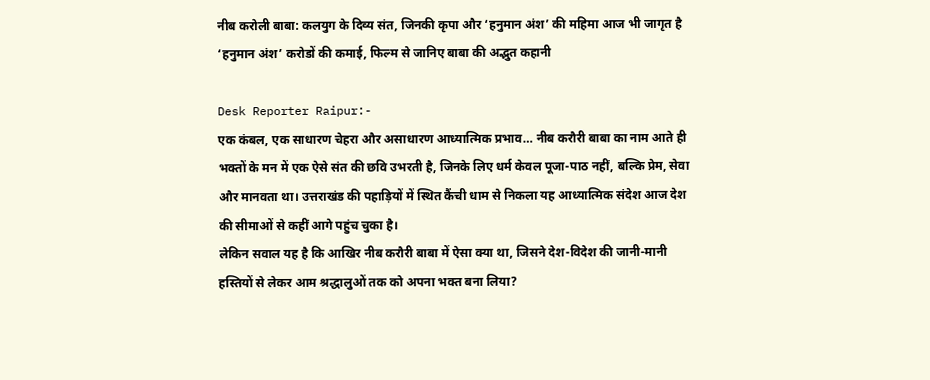नीब करोली बाबा: कलयुग के दिव्य संत, जिनकी कृपा और ‘हनुमान अंश’ की महिमा आज भी जागृत है
‘हनुमान अंश’ करोडों की कमाई, फिल्म से जानिए बाबा की अद्भुत कहानी

Desk Reporter Raipur:-
एक कंबल, एक साधारण चेहरा और असाधारण आध्यात्मिक प्रभाव… नीब करौरी बाबा का नाम आते ही भक्तों के मन में एक ऐसे संत की छवि उभरती है, जिनके लिए धर्म केवल पूजा-पाठ नहीं, बल्कि प्रेम, सेवा और मानवता था। उत्तराखंड की पहाड़ियों में स्थित कैंची धाम से निकला यह आध्यात्मिक संदेश आज देश की सीमाओं से कहीं आगे पहुंच चुका है।
लेकिन सवाल यह है कि आखिर नीब करौरी बाबा में ऐसा क्या था, जिसने देश-विदेश की जानी-मानी हस्तियों से लेकर आम श्रद्धालुओं तक को अपना भक्त बना लिया?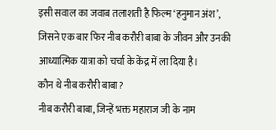इसी सवाल का जवाब तलाशती है फिल्म ‘हनुमान अंश’, जिसने एक बार फिर नीब करौरी बाबा के जीवन और उनकी आध्यात्मिक यात्रा को चर्चा के केंद्र में ला दिया है।
कौन थे नीब करौरी बाबा?
नीब करौरी बाबा, जिन्हें भक्त महाराज जी के नाम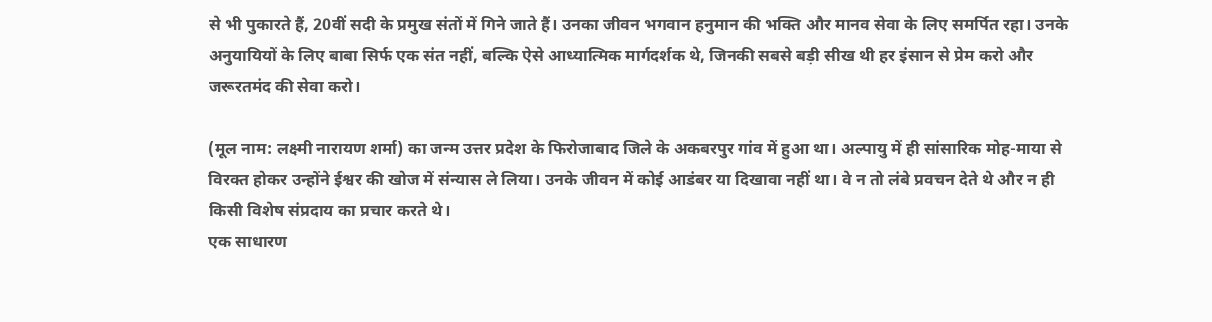से भी पुकारते हैं, 20वीं सदी के प्रमुख संतों में गिने जाते हैं। उनका जीवन भगवान हनुमान की भक्ति और मानव सेवा के लिए समर्पित रहा। उनके अनुयायियों के लिए बाबा सिर्फ एक संत नहीं, बल्कि ऐसे आध्यात्मिक मार्गदर्शक थे, जिनकी सबसे बड़ी सीख थी हर इंसान से प्रेम करो और जरूरतमंद की सेवा करो।

(मूल नाम: लक्ष्मी नारायण शर्मा) का जन्म उत्तर प्रदेश के फिरोजाबाद जिले के अकबरपुर गांव में हुआ था। अल्पायु में ही सांसारिक मोह-माया से विरक्त होकर उन्होंने ईश्वर की खोज में संन्यास ले लिया। उनके जीवन में कोई आडंबर या दिखावा नहीं था। वे न तो लंबे प्रवचन देते थे और न ही किसी विशेष संप्रदाय का प्रचार करते थे।
एक साधारण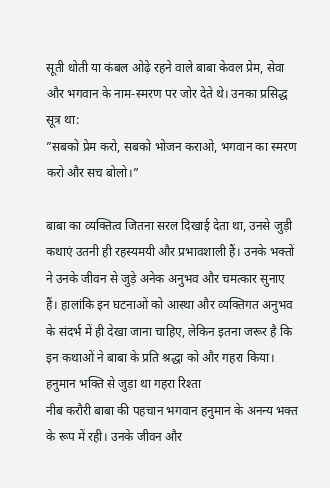सूती धोती या कंबल ओढ़े रहने वाले बाबा केवल प्रेम, सेवा और भगवान के नाम-स्मरण पर जोर देते थे। उनका प्रसिद्ध सूत्र था:
”सबको प्रेम करो, सबको भोजन कराओ, भगवान का स्मरण करो और सच बोलो।”

बाबा का व्यक्तित्व जितना सरल दिखाई देता था, उनसे जुड़ी कथाएं उतनी ही रहस्यमयी और प्रभावशाली हैं। उनके भक्तों ने उनके जीवन से जुड़े अनेक अनुभव और चमत्कार सुनाए हैं। हालांकि इन घटनाओं को आस्था और व्यक्तिगत अनुभव के संदर्भ में ही देखा जाना चाहिए, लेकिन इतना जरूर है कि इन कथाओं ने बाबा के प्रति श्रद्धा को और गहरा किया।
हनुमान भक्ति से जुड़ा था गहरा रिश्ता
नीब करौरी बाबा की पहचान भगवान हनुमान के अनन्य भक्त के रूप में रही। उनके जीवन और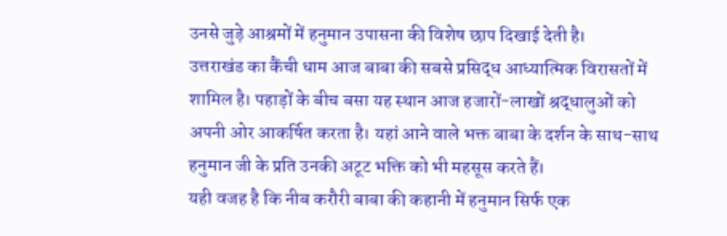उनसे जुड़े आश्रमों में हनुमान उपासना की विशेष छाप दिखाई देती है।
उत्तराखंड का कैंची धाम आज बाबा की सबसे प्रसिद्ध आध्यात्मिक विरासतों में शामिल है। पहाड़ों के बीच बसा यह स्थान आज हजारों-लाखों श्रद्धालुओं को अपनी ओर आकर्षित करता है। यहां आने वाले भक्त बाबा के दर्शन के साथ-साथ हनुमान जी के प्रति उनकी अटूट भक्ति को भी महसूस करते हैं।
यही वजह है कि नीब करौरी बाबा की कहानी में हनुमान सिर्फ एक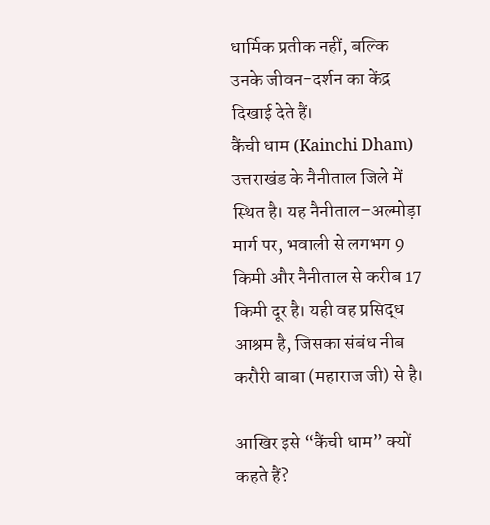धार्मिक प्रतीक नहीं, बल्कि उनके जीवन-दर्शन का केंद्र दिखाई देते हैं।
कैंची धाम (Kainchi Dham) उत्तराखंड के नैनीताल जिले में स्थित है। यह नैनीताल–अल्मोड़ा मार्ग पर, भवाली से लगभग 9 किमी और नैनीताल से करीब 17 किमी दूर है। यही वह प्रसिद्ध आश्रम है, जिसका संबंध नीब करौरी बाबा (महाराज जी) से है।

आखिर इसे “कैंची धाम” क्यों कहते हैं?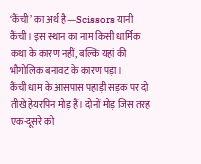‘कैंची’ का अर्थ है—Scissors यानी कैंची। इस स्थान का नाम किसी धार्मिक कथा के कारण नहीं, बल्कि यहां की भौगोलिक बनावट के कारण पड़ा।
कैंची धाम के आसपास पहाड़ी सड़क पर दो तीखे हेयरपिन मोड़ हैं। दोनों मोड़ जिस तरह एक-दूसरे को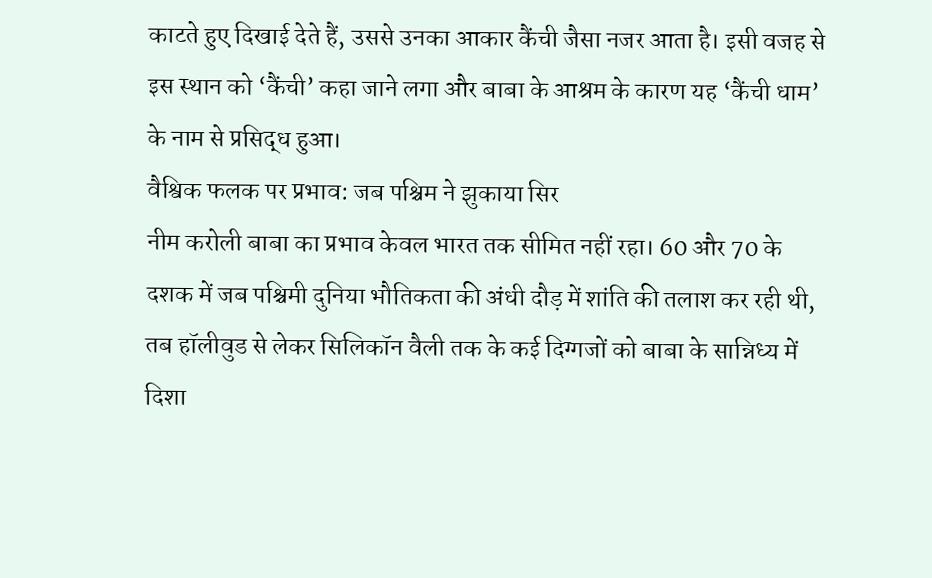काटते हुए दिखाई देते हैं, उससे उनका आकार कैंची जैसा नजर आता है। इसी वजह से इस स्थान को ‘कैंची’ कहा जाने लगा और बाबा के आश्रम के कारण यह ‘कैंची धाम’ के नाम से प्रसिद्ध हुआ।
वैश्विक फलक पर प्रभाव: जब पश्चिम ने झुकाया सिर
नीम करोली बाबा का प्रभाव केवल भारत तक सीमित नहीं रहा। 60 और 70 के दशक में जब पश्चिमी दुनिया भौतिकता की अंधी दौड़ में शांति की तलाश कर रही थी, तब हॉलीवुड से लेकर सिलिकॉन वैली तक के कई दिग्गजों को बाबा के सान्निध्य में दिशा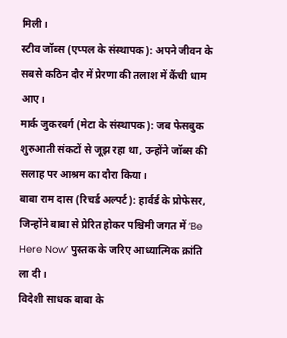मिली।
स्टीव जॉब्स (एप्पल के संस्थापक): अपने जीवन के सबसे कठिन दौर में प्रेरणा की तलाश में कैंची धाम आए।
मार्क जुकरबर्ग (मेटा के संस्थापक): जब फेसबुक शुरुआती संकटों से जूझ रहा था, उन्होंने जॉब्स की सलाह पर आश्रम का दौरा किया।
बाबा राम दास (रिचर्ड अल्पर्ट): हार्वर्ड के प्रोफेसर, जिन्होंने बाबा से प्रेरित होकर पश्चिमी जगत में ‘Be Here Now’ पुस्तक के जरिए आध्यात्मिक क्रांति ला दी।
विदेशी साधक बाबा के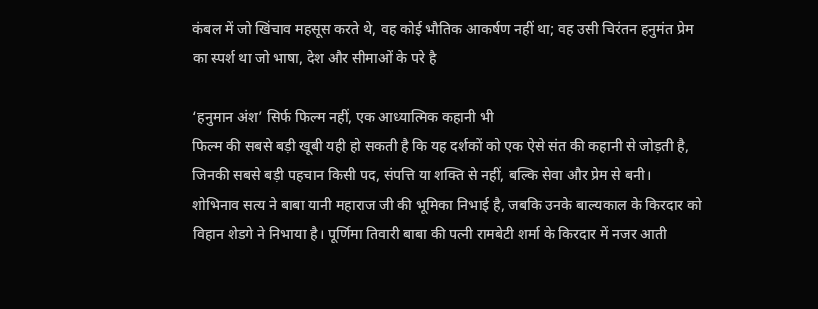कंबल में जो खिंचाव महसूस करते थे, वह कोई भौतिक आकर्षण नहीं था; वह उसी चिरंतन हनुमंत प्रेम का स्पर्श था जो भाषा, देश और सीमाओं के परे है

‘हनुमान अंश’ सिर्फ फिल्म नहीं, एक आध्यात्मिक कहानी भी
फिल्म की सबसे बड़ी खूबी यही हो सकती है कि यह दर्शकों को एक ऐसे संत की कहानी से जोड़ती है, जिनकी सबसे बड़ी पहचान किसी पद, संपत्ति या शक्ति से नहीं, बल्कि सेवा और प्रेम से बनी।
शोभिनाव सत्य ने बाबा यानी महाराज जी की भूमिका निभाई है, जबकि उनके बाल्यकाल के किरदार को विहान शेडगे ने निभाया है। पूर्णिमा तिवारी बाबा की पत्नी रामबेटी शर्मा के किरदार में नजर आती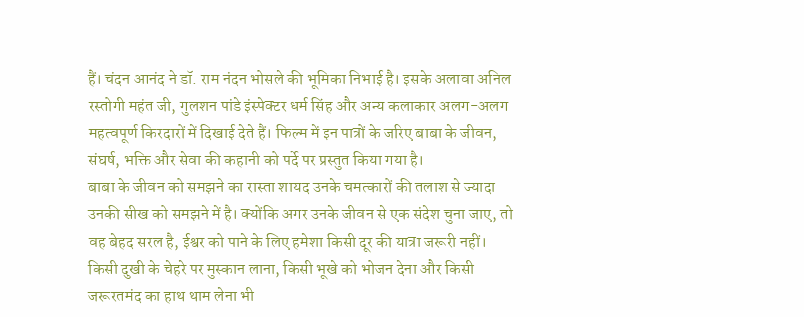हैं। चंदन आनंद ने डॉ. राम नंदन भोसले की भूमिका निभाई है। इसके अलावा अनिल रस्तोगी महंत जी, गुलशन पांडे इंस्पेक्टर धर्म सिंह और अन्य कलाकार अलग-अलग महत्वपूर्ण किरदारों में दिखाई देते हैं। फिल्म में इन पात्रों के जरिए बाबा के जीवन, संघर्ष, भक्ति और सेवा की कहानी को पर्दे पर प्रस्तुत किया गया है।
बाबा के जीवन को समझने का रास्ता शायद उनके चमत्कारों की तलाश से ज्यादा उनकी सीख को समझने में है। क्योंकि अगर उनके जीवन से एक संदेश चुना जाए, तो वह बेहद सरल है, ईश्वर को पाने के लिए हमेशा किसी दूर की यात्रा जरूरी नहीं। किसी दुखी के चेहरे पर मुस्कान लाना, किसी भूखे को भोजन देना और किसी जरूरतमंद का हाथ थाम लेना भी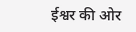ईश्वर की ओर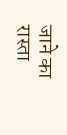जाने का रास्ता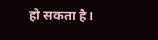हो सकता है।